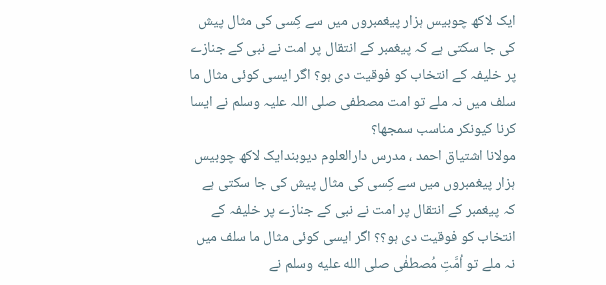ایک لاکھ چوبیس ہزار پیغمبروں میں سے کِسی کی مثال پیش کی جا سکتی ہے کہ پیغمبر کے انتقال پر امت نے نبی کے جنازے پر خلیفہ کے انتخاب کو فوقیت دی ہو؟ اگر ایسی کوئی مثال ما سلف میں نہ ملے تو امت مصطفی صلی اللہ علیہ وسلم نے ایسا کرنا کیونکر مناسب سمجھا؟
مولانا اشتیاق احمد ، مدرس دارالعلوم دیوبندایک لاکھ چوبیس ہزار پیغمبروں میں سے کِسی کی مثال پیش کی جا سکتی ہے کہ پیغمبر کے انتقال پر امت نے نبی کے جنازے پر خلیفہ کے انتخاب کو فوقیت دی ہو؟؟ اگر ایسی کوئی مثال ما سلف میں نہ ملے تو اُمَّتِ مُصطفٰی صلى الله عليه وسلم نے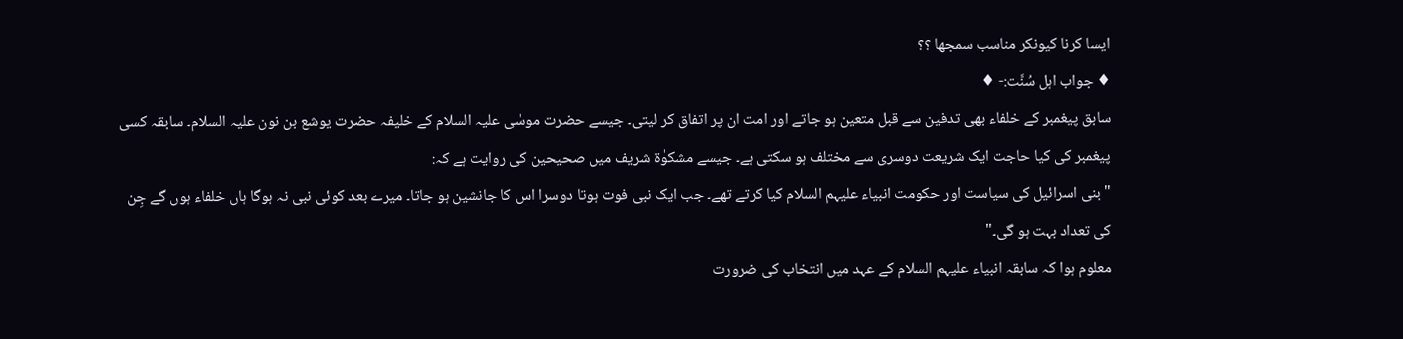ایسا کرنا کیونکر مناسب سمجھا ؟؟
♦ جواب اہل سُنَّت:- ♦
سابق پیغمبر کے خلفاء بھی تدفین سے قبل متعین ہو جاتے اور امت ان پر اتفاق کر لیتی۔ جیسے حضرت موسٰی علیہ السلام کے خلیفہ حضرت یوشع بن نون علیہ السلام۔ سابقہ کسی پیغمبر کی کیا حاجت ایک شریعت دوسری سے مختلف ہو سکتی ہے۔ جیسے مشکوٰۃ شریف میں صحیحین کی روایت ہے کہ:
"بنی اسرائیل کی سیاست اور حکومت انبیاء علیہم السلام کیا کرتے تھے۔ جب ایک نبی فوت ہوتا دوسرا اس کا جانشین ہو جاتا۔ میرے بعد کوئی نبی نہ ہوگا ہاں خلفاء ہوں گے جِن کی تعداد بہت ہو گی۔"
معلوم ہوا کہ سابقہ انبیاء علیہم السلام کے عہد میں انتخاب کی ضرورت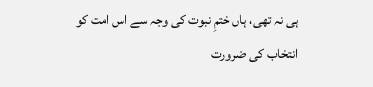ہی نہ تھی، ہاں ختمِ نبوت کی وجہ سے اس امت کو انتخاب کی ضرورت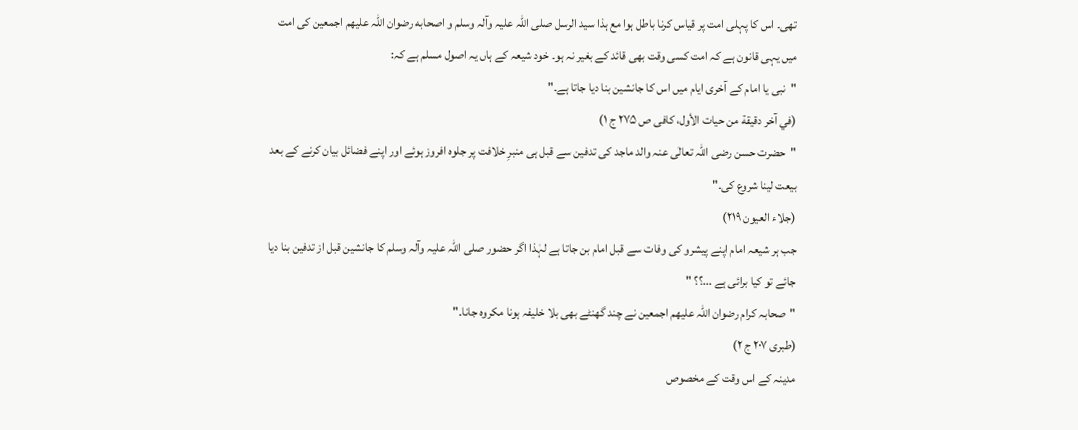تھی۔ اس کا پہلی امت پر قیاس کرنا باطل ہوا مع ہذا سید الرسل صلی اللہ علیہ وآلہ وسلم و اصحابه رضوان اللہ علیھم اجمعین کی امت میں یہی قانون ہے کہ امت کسی وقت بھی قائد کے بغیر نہ ہو۔ خود شیعہ کے ہاں یہ اصول مسلم ہے کہ:
"نبی یا امام کے آخری ایام میں اس کا جانشین بنا دیا جاتا ہے۔"
(في آخر دقيقة من حیات الأول، کافی ص ۲۷۵ ج ١)
"حضرت حسن رضی اللہ تعالٰی عنہ والد ماجد کی تدفین سے قبل ہی منبرِ خلافت پر جلوہ افروز ہوئے اور اپنے فضائل بیان کرنے کے بعد بیعت لینا شروع کی۔"
(جلاء العيون ٢١٩)
جب ہر شیعہ امام اپنے پیشرو کی وفات سے قبل امام بن جاتا ہے لہٰذا اگر حضور صلی اللہ علیہ وآلہ وسلم کا جانشین قبل از تدفین بنا دیا جائے تو کیا برائی ہے ...؟؟ "
"صحابہ کرام رضوان اللہ علیھم اجمعین نے چند گھنٹے بھی بلا خلیفہ ہونا مکروہ جانا۔"
(طبری ٢٠٧ ج ۲)
مدینہ کے اس وقت کے مخصوص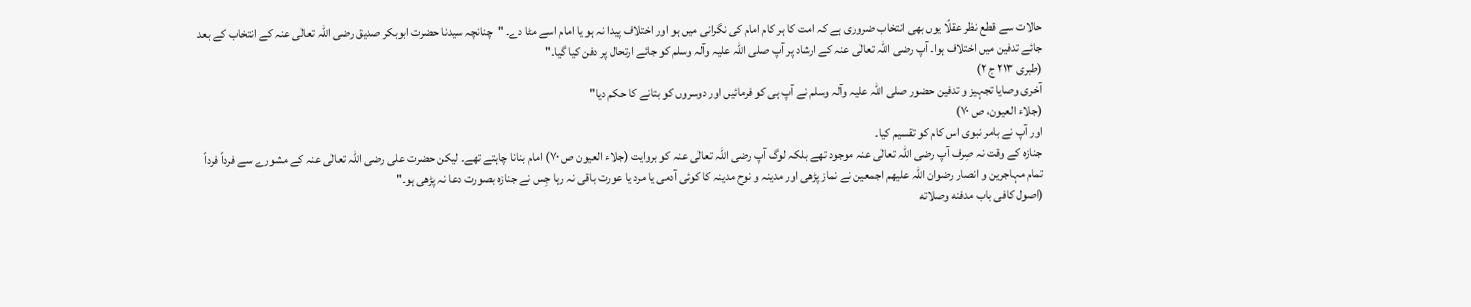حالات سے قطع نظر عقلًا یوں بھی انتخاب ضروری ہے کہ امت کا ہر کام امام کی نگرانی میں ہو اور اختلاف پیدا نہ ہو یا امام اسے مٹا دے۔ "چنانچہ سیدنا حضرت ابوبکر صدیق رضی اللہ تعالٰی عنہ کے انتخاب کے بعد جائے تدفین میں اختلاف ہوا۔ آپ رضی اللہ تعالٰی عنہ کے ارشاد پر آپ صلی اللہ علیہ وآلہ وسلم کو جائے ارتحال پر دفن کیا گیا۔"
(طبری ۲۱۳ ج ۲)
آخری وصایا تجہیز و تدفین حضور صلی اللہ علیہ وآلہ وسلم نے آپ ہی کو فرمائیں اور دوسروں کو بتانے کا حکم دیا"
(جلاء العيون، ص ٧٠)
اور آپ نے بامر نبوی اس کام کو تقسیم کیا۔
جنازہ کے وقت نہ صِرف آپ رضی اللہ تعالٰی عنہ موجود تھے بلکہ لوگ آپ رضی اللہ تعالٰی عنہ کو بروایت (جلاء العيون ص ۷۰) امام بنانا چاہتے تھے۔ لیکن حضرت علی رضی اللہ تعالٰی عنہ کے مشورے سے فرداً فرداً تمام مہاجرین و انصار رضوان اللہ علیھم اجمعین نے نماز پڑھی اور مدینہ و نوح مدینہ کا کوئی آدمی یا مرد یا عورت باقی نہ رہا جِس نے جنازہ بصورت دعا نہ پڑھی ہو۔"
(اصول کافی باب مدفنه وصلاته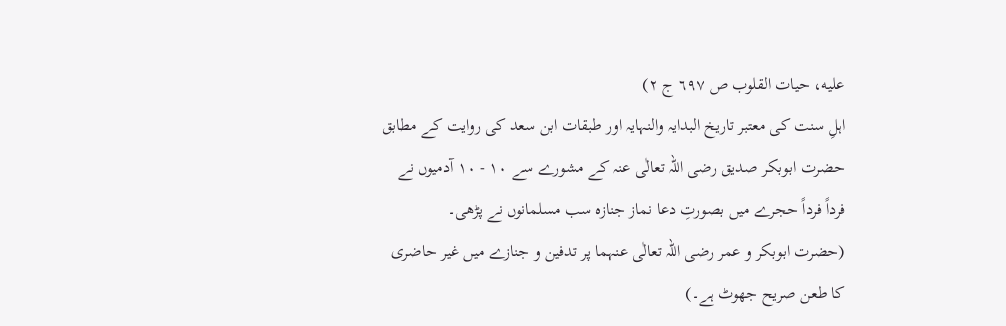عليه، حیات القلوب ص ٦٩٧ ج ٢)
اہلِ سنت کی معتبر تاريخ البدایہ والنہایہ اور طبقات ابن سعد کی روایت کے مطابق حضرت ابوبکر صدیق رضی اللہ تعالٰی عنہ کے مشورے سے ۱۰ - ۱۰ آدمیوں نے فرداً فرداً حجرے میں بصورتِ دعا نماز جنازہ سب مسلمانوں نے پڑھی۔
(حضرت ابوبکر و عمر رضی اللہ تعالٰی عنہما پر تدفین و جنازے میں غیر حاضری کا طعن صریح جھوٹ ہے۔)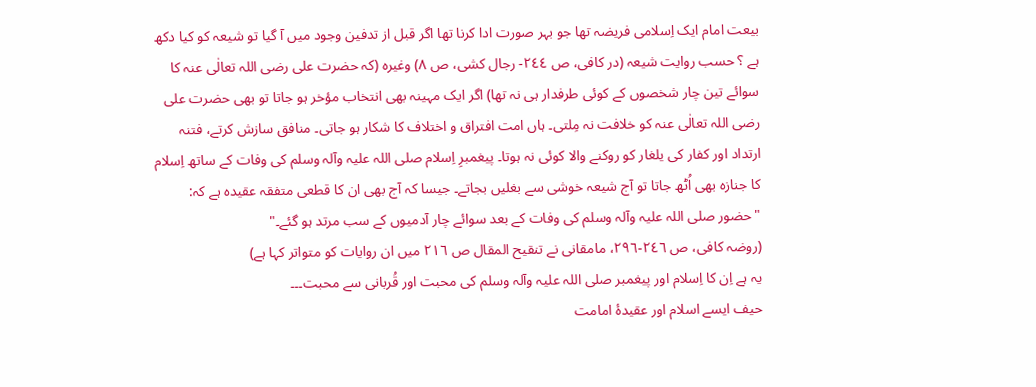بیعت امام ایک اِسلامی فریضہ تھا جو بہر صورت ادا کرنا تھا اگر قبل از تدفین وجود میں آ گیا تو شیعہ کو کیا دکھ ہے ؟ حسب روایت شیعہ (در کافی، ص ٢٤٤- رجال کشی، ص ٨) وغیرہ (کہ حضرت علی رضی اللہ تعالٰی عنہ کا سوائے تین چار شخصوں کے کوئی طرفدار ہی نہ تھا) اگر ایک مہینہ بھی انتخاب مؤخر ہو جاتا تو بھی حضرت علی رضی اللہ تعالٰی عنہ کو خلافت نہ مِلتی۔ ہاں امت افتراق و اختلاف کا شکار ہو جاتی۔ منافق سازش کرتے، فتنہ ارتداد اور کفار کی یلغار کو روکنے والا کوئی نہ ہوتا۔ پیغمبرِ اِسلام صلی اللہ علیہ وآلہ وسلم کی وفات کے ساتھ اِسلام کا جنازہ بھی اُٹھ جاتا تو آج شیعہ خوشی سے بغلیں بجاتے۔ جیسا کہ آج بھی ان کا قطعی متفقہ عقیدہ ہے کہ:
"حضور صلی اللہ علیہ وآلہ وسلم کی وفات کے بعد سوائے چار آدمیوں کے سب مرتد ہو گئے۔"
(روضہ کافی، ص ٢٤٦-٢٩٦، مامقانی نے تنقیح المقال ص ٢١٦ میں ان روایات کو متواتر کہا ہے)
یہ ہے اِن کا اِسلام اور پیغمبر صلی اللہ علیہ وآلہ وسلم کی محبت اور قُربانی سے محبت۔۔۔
حیف ایسے اسلام اور عقیدۂ امامت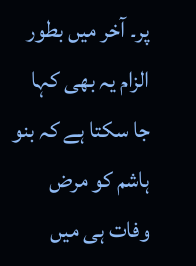پر۔ آخر میں بطور الزام یہ بھی کہا جا سکتا ہے کہ بنو ہاشم کو مرض وفات ہی میں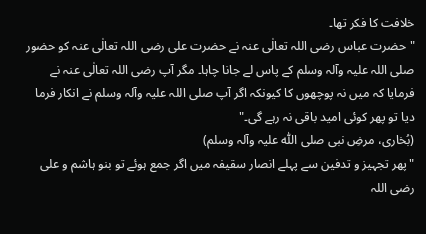خلافت کا فکر تھا۔
"حضرت عباس رضی اللہ تعالٰی عنہ نے حضرت علی رضی اللہ تعالٰی عنہ کو حضور صلی اللہ علیہ وآلہ وسلم کے پاس لے جانا چاہا۔ مگر آپ رضی اللہ تعالٰی عنہ نے فرمایا کہ میں نہ پوچھوں کا کیونکہ اگر آپ صلی اللہ علیہ وآلہ وسلم نے انکار فرما دیا تو پھر کوئی امید باقی نہ رہے گی۔"
(بُخاری، مرضِ نبی صلی اللّٰه علیہ وآلہ وسلم)
"پھر تجہیز و تدفین سے پہلے انصار سقیفہ میں اگر جمع ہوئے تو بنو ہاشم و علی رضی اللہ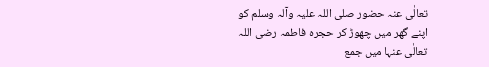تعالٰی عنہ حضور صلی اللہ علیہ وآلہ وسلم کو اپنے گھر میں چھوڑ کر حجرہ فاطمہ رضی اللہ تعالٰی عنہا میں جمع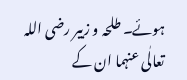ہوئے۔ طلحہ و زبیر رضی اللہ تعالٰی عنہما ان کے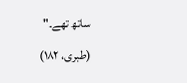ساتھ تھے۔"
(طبری، ١٨٢)